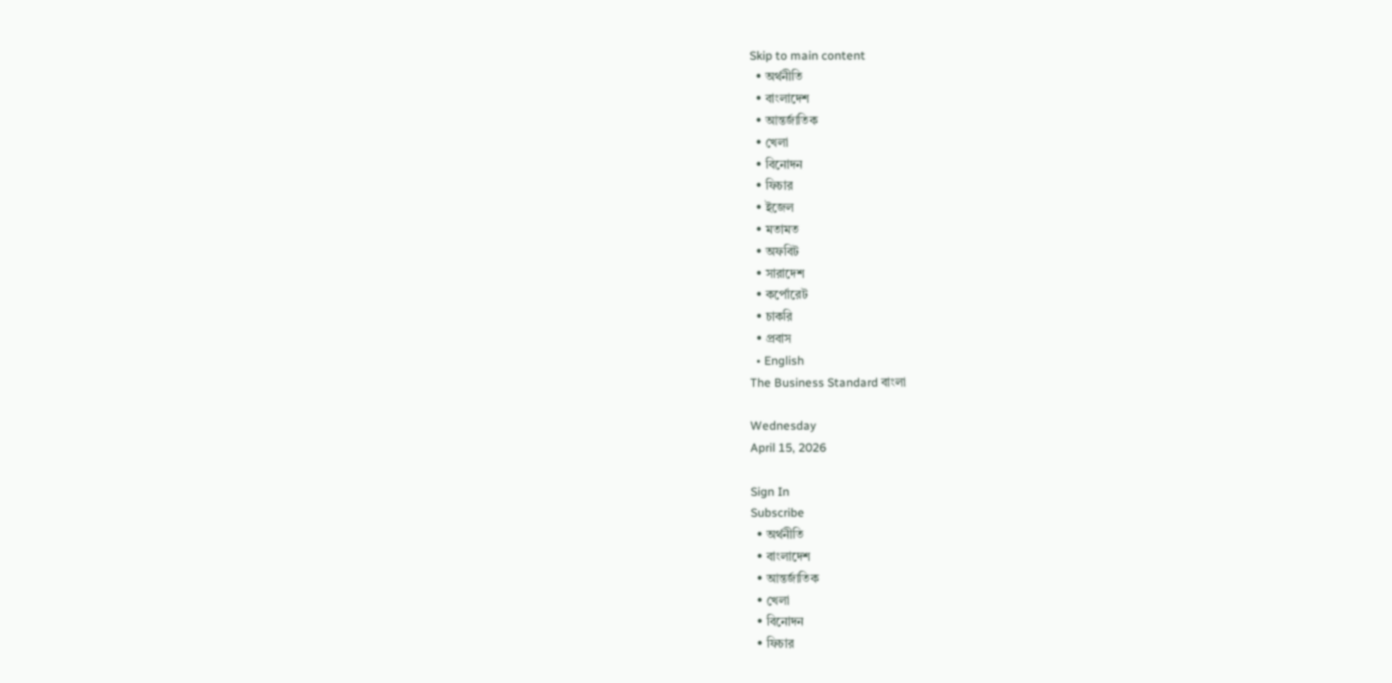Skip to main content
  • অর্থনীতি
  • বাংলাদেশ
  • আন্তর্জাতিক
  • খেলা
  • বিনোদন
  • ফিচার
  • ইজেল
  • মতামত
  • অফবিট
  • সারাদেশ
  • কর্পোরেট
  • চাকরি
  • প্রবাস
  • English
The Business Standard বাংলা

Wednesday
April 15, 2026

Sign In
Subscribe
  • অর্থনীতি
  • বাংলাদেশ
  • আন্তর্জাতিক
  • খেলা
  • বিনোদন
  • ফিচার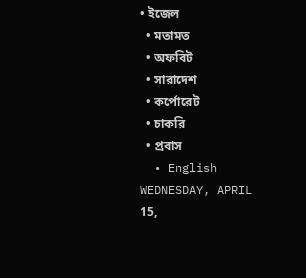• ইজেল
  • মতামত
  • অফবিট
  • সারাদেশ
  • কর্পোরেট
  • চাকরি
  • প্রবাস
  • English
WEDNESDAY, APRIL 15,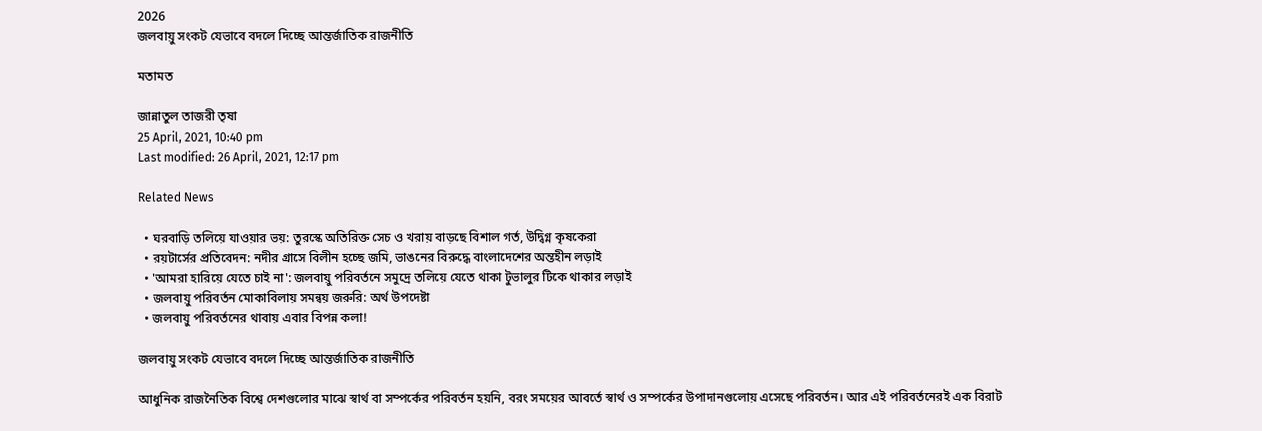2026
জলবায়ু সংকট যেভাবে বদলে দিচ্ছে আন্তর্জাতিক রাজনীতি

মতামত

জান্নাতুল তাজরী তৃষা
25 April, 2021, 10:40 pm
Last modified: 26 April, 2021, 12:17 pm

Related News

  • ঘরবাড়ি তলিয়ে যাওয়ার ভয়: তুরস্কে অতিরিক্ত সেচ ও খরায় বাড়ছে বিশাল গর্ত, উদ্বিগ্ন কৃষকেরা
  • রয়টার্সের প্রতিবেদন: নদীর গ্রাসে বিলীন হচ্ছে জমি, ভাঙনের বিরুদ্ধে বাংলাদেশের অন্তহীন লড়াই
  • 'আমরা হারিয়ে যেতে চাই না': জলবায়ু পরিবর্তনে সমুদ্রে তলিয়ে যেতে থাকা টুভালুর টিকে থাকার লড়াই
  • জলবায়ু পরিবর্তন মোকাবিলায় সমন্বয় জরুরি: অর্থ উপদেষ্টা
  • জলবায়ু পরিবর্তনের থাবায় এবার বিপন্ন কলা!

জলবায়ু সংকট যেভাবে বদলে দিচ্ছে আন্তর্জাতিক রাজনীতি

আধুনিক রাজনৈতিক বিশ্বে দেশগুলোর মাঝে স্বার্থ বা সম্পর্কের পরিবর্তন হয়নি, বরং সময়ের আবর্তে স্বার্থ ও সম্পর্কের উপাদানগুলোয় এসেছে পরিবর্তন। আর এই পরিবর্তনেরই এক বিরাট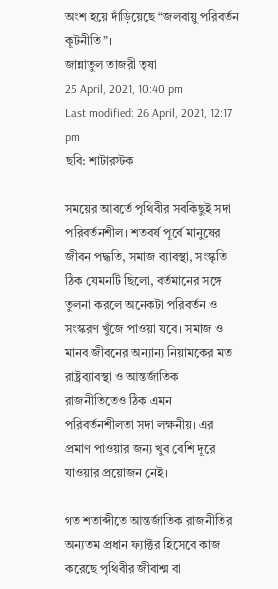অংশ হয়ে দাঁড়িয়েছে “জলবায়ু পরিবর্তন কূটনীতি”।
জান্নাতুল তাজরী তৃষা
25 April, 2021, 10:40 pm
Last modified: 26 April, 2021, 12:17 pm
ছবি: শাটারস্টক

সময়ের আবর্তে পৃথিবীর সবকিছুই সদা পরিবর্তনশীল। শতবর্ষ পূর্বে মানুষের জীবন পদ্ধতি, সমাজ ব্যাবস্থা, সংস্কৃতি ঠিক যেমনটি ছিলো, বর্তমানের সঙ্গে তুলনা করলে অনেকটা পরিবর্তন ও সংস্করণ খুঁজে পাওয়া যবে। সমাজ ও মানব জীবনের অন্যান্য নিয়ামকের মত রাষ্ট্রব্যাবস্থা ও আন্তর্জাতিক রাজনীতিতেও ঠিক এমন পরিবর্তনশীলতা সদা লক্ষনীয়। এর প্রমাণ পাওয়ার জন্য খুব বেশি দূরে যাওয়ার প্রয়োজন নেই।

গত শতাব্দীতে আন্তর্জাতিক রাজনীতির অন্যতম প্রধান ফ্যাক্টর হিসেবে কাজ করেছে পৃথিবীর জীবাশ্ম বা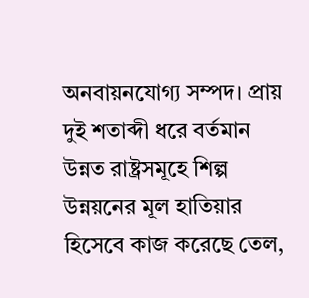অনবায়নযোগ্য সম্পদ। প্রায় দুই শতাব্দী ধরে বর্তমান উন্নত রাষ্ট্রসমূহে শিল্প উন্নয়নের মূল হাতিয়ার হিসেবে কাজ করেছে তেল,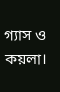গ্যাস ও কয়লা।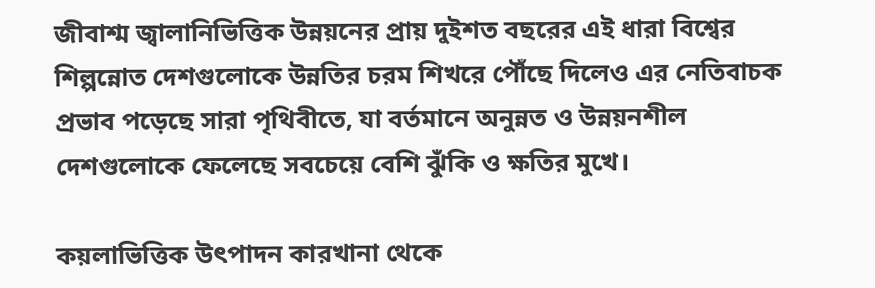জীবাশ্ম জ্বালানিভিত্তিক উন্নয়নের প্রায় দুইশত বছরের এই ধারা বিশ্বের শিল্পন্নোত দেশগুলোকে উন্নতির চরম শিখরে পৌঁছে দিলেও এর নেতিবাচক প্রভাব পড়েছে সারা পৃথিবীতে, যা বর্তমানে অনুন্নত ও উন্নয়নশীল দেশগুলোকে ফেলেছে সবচেয়ে বেশি ঝুঁকি ও ক্ষতির মুখে।

কয়লাভিত্তিক উৎপাদন কারখানা থেকে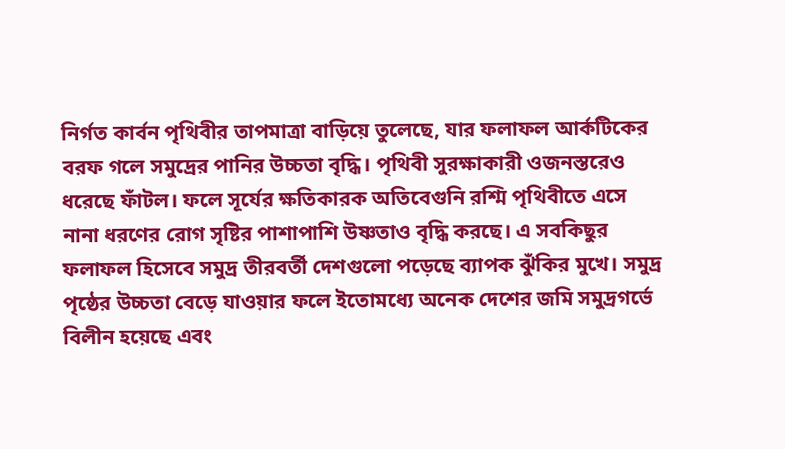নির্গত কার্বন পৃথিবীর তাপমাত্রা বাড়িয়ে তুলেছে, যার ফলাফল আর্কটিকের বরফ গলে সমুদ্রের পানির উচ্চতা বৃদ্ধি। পৃথিবী সুরক্ষাকারী ওজনস্তরেও ধরেছে ফাঁটল। ফলে সূর্যের ক্ষতিকারক অতিবেগুনি রশ্মি পৃথিবীতে এসে নানা ধরণের রোগ সৃষ্টির পাশাপাশি উষ্ণতাও বৃদ্ধি করছে। এ সবকিছুর ফলাফল হিসেবে সমুদ্র তীরবর্তী দেশগুলো পড়েছে ব্যাপক ঝুঁকির মুখে। সমুদ্র পৃষ্ঠের উচ্চতা বেড়ে যাওয়ার ফলে ইতোমধ্যে অনেক দেশের জমি সমুদ্রগর্ভে বিলীন হয়েছে এবং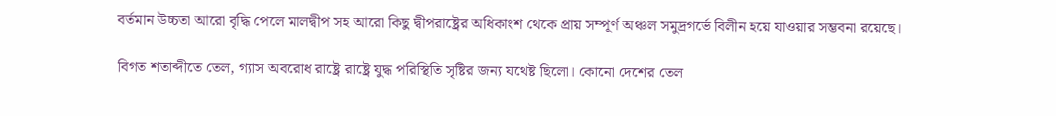বর্তমান উচ্চতা আরো বৃদ্ধি পেলে মালদ্বীপ সহ আরো কিছু দ্বীপরাষ্ট্রের অধিকাংশ থেকে প্রায় সম্পূর্ণ অঞ্চল সমুদ্রগর্ভে বিলীন হয়ে যাওয়ার সম্ভবনা রয়েছে।

বিগত শতাব্দীতে তেল, গ্যাস অবরোধ রাষ্ট্রে রাষ্ট্রে যুদ্ধ পরিস্থিতি সৃষ্টির জন্য যথেষ্ট ছিলো। কোনো দেশের তেল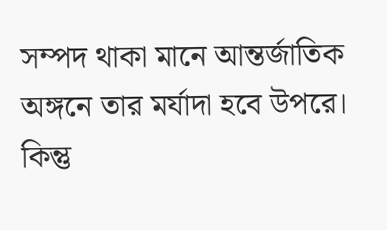সম্পদ থাকা মানে আন্তর্জাতিক অঙ্গনে তার মর্যাদা হবে উপরে। কিন্তু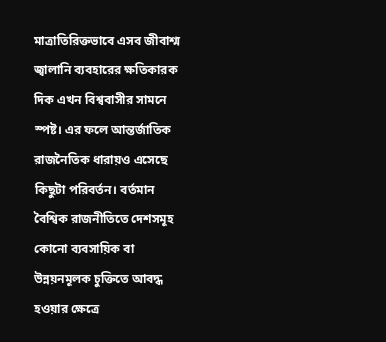মাত্রাতিরিক্তভাবে এসব জীবাশ্ম জ্বালানি ব্যবহারের ক্ষতিকারক দিক এখন বিশ্ববাসীর সামনে স্পষ্ট। এর ফলে আন্তর্জাতিক রাজনৈতিক ধারায়ও এসেছে কিছুটা পরিবর্তন। বর্তমান বৈশ্বিক রাজনীতিতে দেশসমূহ কোনো ব্যবসায়িক বা উন্নয়নমূলক চুক্তিতে আবদ্ধ হওয়ার ক্ষেত্রে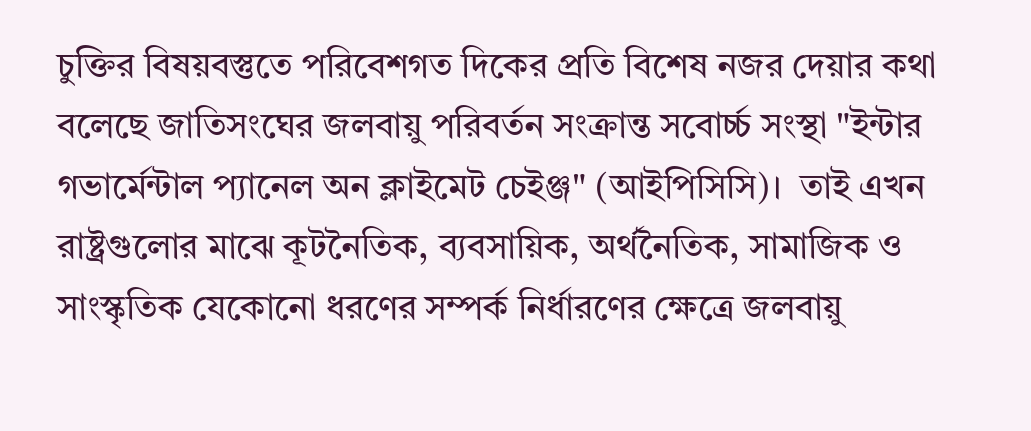চুক্তির বিষয়বস্তুতে পরিবেশগত দিকের প্রতি বিশেষ নজর দেয়ার কথা বলেছে জাতিসংঘের জলবায়ু পরিবর্তন সংক্রান্ত সবোর্চ্চ সংস্থা "ইন্টার গভার্মেন্টাল প্যানেল অন ক্লাইমেট চেইঞ্জ" (আইপিসিসি)।  তাই এখন রাষ্ট্রগুলোর মাঝে কূটনৈতিক, ব্যবসায়িক, অর্থনৈতিক, সামাজিক ও সাংস্কৃতিক যেকোনো ধরণের সম্পর্ক নির্ধারণের ক্ষেত্রে জলবায়ু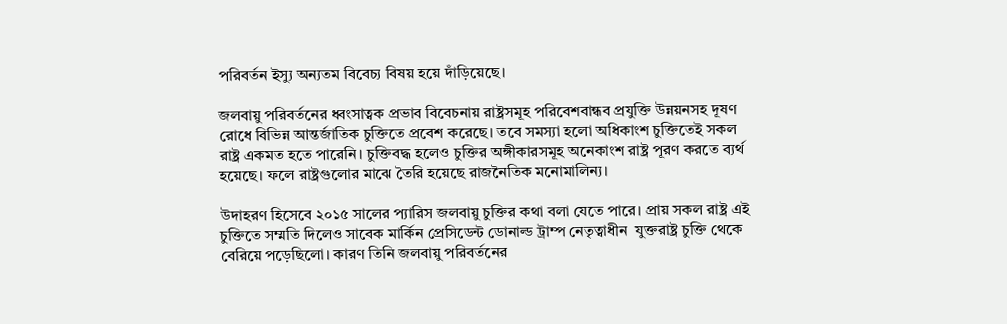পরিবর্তন ইস্যু অন্যতম বিবেচ্য বিষয় হয়ে দাঁড়িয়েছে।

জলবায়ু পরিবর্তনের ধ্বংসাত্বক প্রভাব বিবেচনায় রাষ্ট্রসমূহ পরিবেশবান্ধব প্রযুক্তি উন্নয়নসহ দূষণ রোধে বিভিন্ন আন্তর্জাতিক চুক্তিতে প্রবেশ করেছে। তবে সমস্যা হলো অধিকাংশ চুক্তিতেই সকল রাষ্ট্র একমত হতে পারেনি। চুক্তিবদ্ধ হলেও চুক্তির অঙ্গীকারসমূহ অনেকাংশ রাষ্ট্র পূরণ করতে ব্যর্থ হয়েছে। ফলে রাষ্ট্রগুলোর মাঝে তৈরি হয়েছে রাজনৈতিক মনোমালিন্য।

উদাহরণ হিসেবে ২০১৫ সালের প্যারিস জলবায়ু চুক্তির কথা বলা যেতে পারে। প্রায় সকল রাষ্ট্র এই চুক্তিতে সম্মতি দিলেও সাবেক মার্কিন প্রেসিডেন্ট ডোনাল্ড ট্রাম্প নেতৃত্বাধীন  যুক্তরাষ্ট্র চুক্তি থেকে বেরিয়ে পড়েছিলো। কারণ তিনি জলবায়ু পরিবর্তনের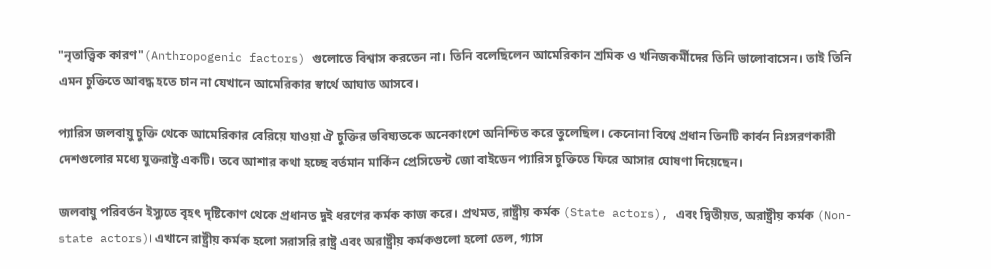"নৃতাত্ত্বিক কারণ"(Anthropogenic factors) গুলোতে বিশ্বাস করতেন না। তিনি বলেছিলেন আমেরিকান শ্রমিক ও খনিজকর্মীদের তিনি ভালোবাসেন। তাই তিনি এমন চুক্তিতে আবদ্ধ হতে চান না যেখানে আমেরিকার স্বার্থে আঘাত আসবে।

প্যারিস জলবায়ু চুক্তি থেকে আমেরিকার বেরিয়ে যাওয়া ঐ চুক্তির ভবিষ্যতকে অনেকাংশে অনিশ্চিত করে তুলেছিল। কেনোনা বিশ্বে প্রধান তিনটি কার্বন নিঃসরণকারী দেশগুলোর মধ্যে যুক্তরাষ্ট্র একটি। তবে আশার কথা হচ্ছে বর্তমান মার্কিন প্রেসিডেন্ট জো বাইডেন প্যারিস চুক্তিতে ফিরে আসার ঘোষণা দিয়েছেন।

জলবায়ু পরিবর্তন ইস্যুতে বৃহৎ দৃষ্টিকোণ থেকে প্রধানত দুই ধরণের কর্মক কাজ করে। প্রথমত, রাষ্ট্রীয় কর্মক (State actors), এবং দ্বিতীয়ত, অরাষ্ট্রীয় কর্মক (Non-state actors)। এখানে রাষ্ট্রীয় কর্মক হলো সরাসরি রাষ্ট্র এবং অরাষ্ট্রীয় কর্মকগুলো হলো তেল, গ্যাস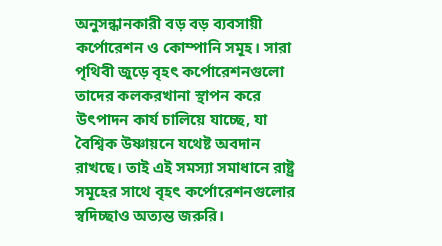অনুসন্ধানকারী বড় বড় ব্যবসায়ী কর্পোরেশন ও কোম্পানি সমূহ। সারা পৃথিবী জুড়ে বৃহৎ কর্পোরেশনগুলো তাদের কলকরখানা স্থাপন করে উৎপাদন কার্য চালিয়ে যাচ্ছে, যা বৈশ্বিক উষ্ণায়নে যথেষ্ট অবদান রাখছে। তাই এই সমস্যা সমাধানে রাষ্ট্র সমূহের সাথে বৃহৎ কর্পোরেশনগুলোর স্বদিচ্ছাও অত্যন্ত জরুরি।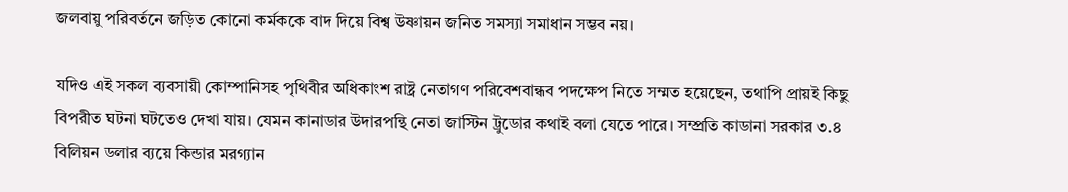জলবায়ু পরিবর্তনে জড়িত কোনো কর্মককে বাদ দিয়ে বিশ্ব উষ্ণায়ন জনিত সমস্যা সমাধান সম্ভব নয়।

যদিও এই সকল ব্যবসায়ী কোম্পানিসহ পৃথিবীর অধিকাংশ রাষ্ট্র নেতাগণ পরিবেশবান্ধব পদক্ষেপ নিতে সম্মত হয়েছেন, তথাপি প্রায়ই কিছু বিপরীত ঘটনা ঘটতেও দেখা যায়। যেমন কানাডার উদারপন্থি নেতা জাস্টিন ট্রুডোর কথাই বলা যেতে পারে। সম্প্রতি কাডানা সরকার ৩.৪ বিলিয়ন ডলার ব্যয়ে কিন্ডার মরগ্যান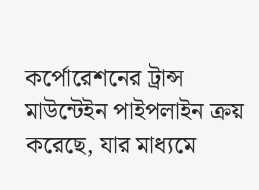কর্পোরেশনের ট্রান্স মাউন্টেইন পাইপলাইন ক্রয় করেছে, যার মাধ্যমে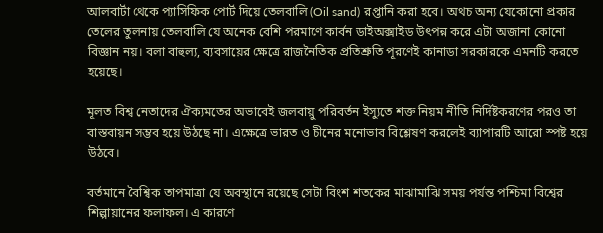আলবার্টা থেকে প্যাসিফিক পোর্ট দিয়ে তেলবালি (Oil sand) রপ্তানি করা হবে। অথচ অন্য যেকোনো প্রকার তেলের তুলনায় তেলবালি যে অনেক বেশি পরমাণে কার্বন ডাইঅক্সাইড উৎপন্ন করে এটা অজানা কোনো বিজ্ঞান নয়। বলা বাহুল্য, ব্যবসায়ের ক্ষেত্রে রাজনৈতিক প্রতিশ্রুতি পূরণেই কানাডা সরকারকে এমনটি করতে হয়েছে।

মূলত বিশ্ব নেতাদের ঐক্যমতের অভাবেই জলবায়ু পরিবর্তন ইস্যুতে শক্ত নিয়ম নীতি নির্দিষ্টকরণের পরও তা বাস্তবায়ন সম্ভব হয়ে উঠছে না। এক্ষেত্রে ভারত ও চীনের মনোভাব বিশ্লেষণ করলেই ব্যাপারটি আরো স্পষ্ট হয়ে উঠবে।

বর্তমানে বৈশ্বিক তাপমাত্রা যে অবস্থানে রয়েছে সেটা বিংশ শতকের মাঝামাঝি সময় পর্যন্ত পশ্চিমা বিশ্বের শিল্পায়ানের ফলাফল। এ কারণে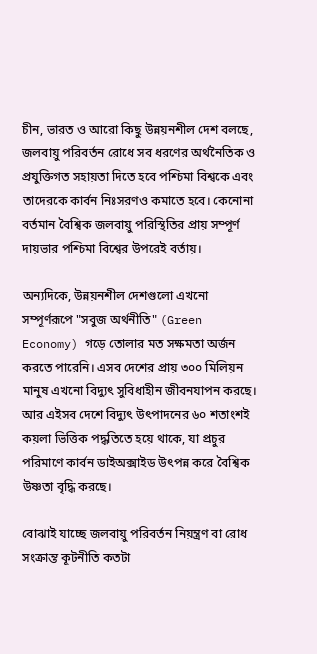চীন, ভারত ও আরো কিছু উন্নয়নশীল দেশ বলছে, জলবায়ু পরিবর্তন রোধে সব ধরণের অর্থনৈতিক ও প্রযুক্তিগত সহায়তা দিতে হবে পশ্চিমা বিশ্বকে এবং তাদেরকে কার্বন নিঃসরণও কমাতে হবে। কেনোনা বর্তমান বৈশ্বিক জলবায়ু পরিস্থিতির প্রায় সম্পূর্ণ দায়ভার পশ্চিমা বিশ্বের উপরেই বর্তায়।

অন্যদিকে, উন্নয়নশীল দেশগুলো এখনো সম্পূর্ণরূপে "সবুজ অর্থনীতি" (Green Economy) গড়ে তোলার মত সক্ষমতা অর্জন করতে পারেনি। এসব দেশের প্রায় ৩০০ মিলিয়ন মানুষ এখনো বিদ্যুৎ সুবিধাহীন জীবনযাপন করছে। আর এইসব দেশে বিদ্যুৎ উৎপাদনের ৬০ শতাংশই কয়লা ভিত্তিক পদ্ধতিতে হয়ে থাকে, যা প্রচুর পরিমাণে কার্বন ডাইঅক্সাইড উৎপন্ন করে বৈশ্বিক উষ্ণতা বৃদ্ধি করছে।

বোঝাই যাচ্ছে জলবায়ু পরিবর্তন নিয়ন্ত্রণ বা রোধ সংক্রান্ত কূটনীতি কতটা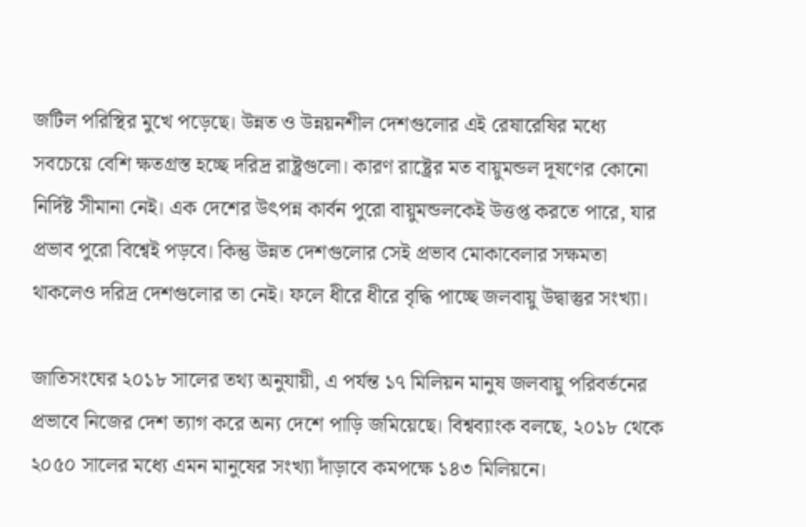জটিল পরিস্থির মুখে পড়েছে। উন্নত ও উন্নয়নশীল দেশগুলোর এই রেষারেষির মধ্যে সবচেয়ে বেশি ক্ষতগ্রস্ত হচ্ছে দরিদ্র রাষ্ট্রগুলো। কারণ রাষ্ট্রের মত বায়ুমন্ডল দূষণের কোনো নির্দিষ্ট সীমানা নেই। এক দেশের উৎপন্ন কার্বন পুরো বায়ুমন্ডলকেই উত্তপ্ত করতে পারে, যার প্রভাব পুরো বিশ্বেই পড়বে। কিন্তু উন্নত দেশগুলোর সেই প্রভাব মোকাবেলার সক্ষমতা থাকলেও দরিদ্র দেশগুলোর তা নেই। ফলে ধীরে ধীরে বৃদ্ধি পাচ্ছে জলবায়ু উদ্বাস্তুর সংখ্যা।

জাতিসংঘের ২০১৮ সালের তথ্য অনুযায়ী, এ পর্যন্ত ১৭ মিলিয়ন মানুষ জলবায়ু পরিবর্তনের প্রভাবে নিজের দেশ ত্যাগ করে অন্য দেশে পাড়ি জমিয়েছে। বিশ্বব্যাংক বলছে, ২০১৮ থেকে ২০৫০ সালের মধ্যে এমন মানুষের সংখ্যা দাঁড়াবে কমপক্ষে ১৪৩ মিলিয়নে।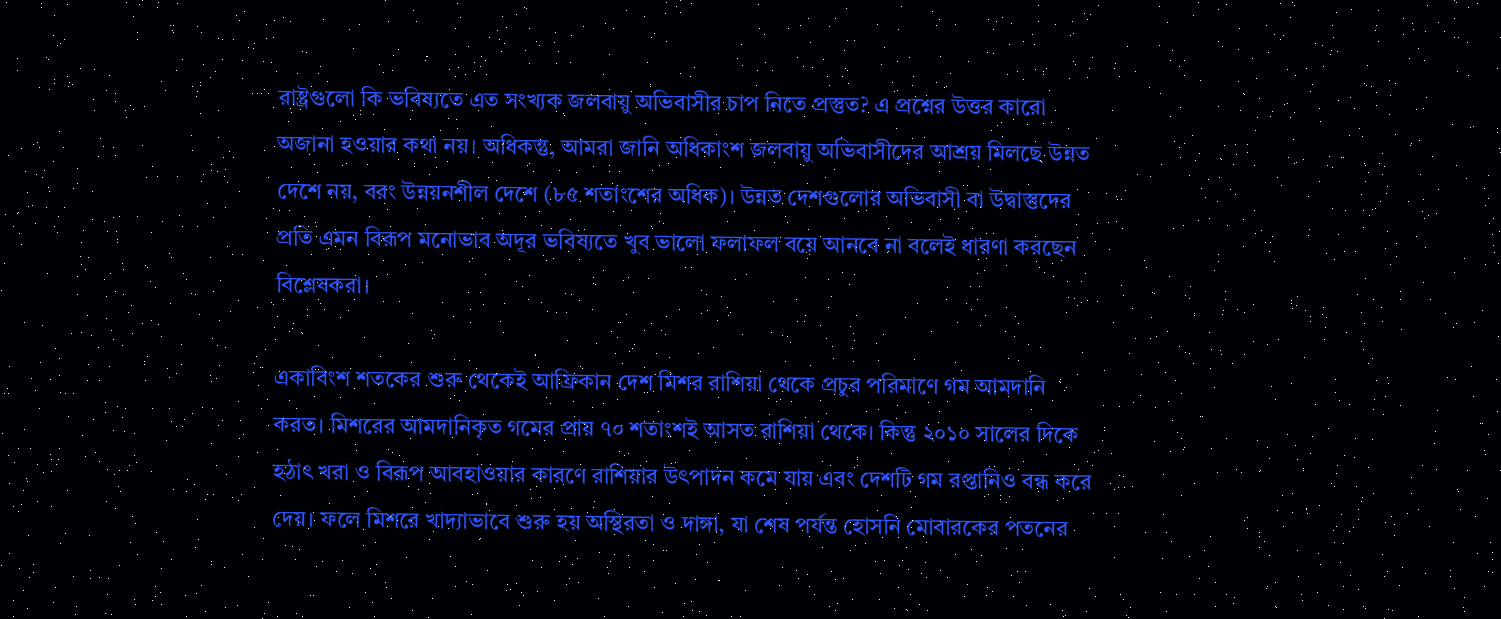রাষ্ট্রগুলো কি ভবিষ্যতে এত সংখ্যক জলবায়ু অভিবাসীর চাপ নিতে প্রস্তুত? এ প্রশ্নের উত্তর কারো অজানা হওয়ার কথা নয়। অধিকন্তু, আমরা জানি অধিকাংশ জলবায়ু অভিবাসীদের আশ্রয় মিলছে উন্নত দেশে নয়, বরং উন্নয়নশীল দেশে (৮৫ শতাংশের অধিক)। উন্নত দেশগুলোর অভিবাসী বা উদ্বাস্তুদের প্রতি এমন বিরূপ মনোভাব অদূর ভবিষ্যতে খুব ভালো ফলাফল বয়ে আনবে না বলেই ধারণা করছেন বিশ্লেষকরা।

একাবিংশ শতকের শুরু থেকেই আফ্রিকান দেশ মিশর রাশিয়া থেকে প্রচুর পরিমাণে গম আমদানি করত। মিশরের আমদানিকৃত গমের প্রায় ৭০ শতাংশই আসত রাশিয়া থেকে। কিন্তু ২০১০ সালের দিকে হঠাৎ খরা ও বিরূপ আবহাওয়ার কারণে রাশিয়ার উৎপাদন কমে যায় এবং দেশটি গম রপ্তানিও বন্ধ করে দেয়। ফলে মিশরে খাদ্যাভাবে শুরু হয় অস্থিরতা ও দাঙ্গা, যা শেষ পর্যন্ত হোসনি মোবারকের পতনের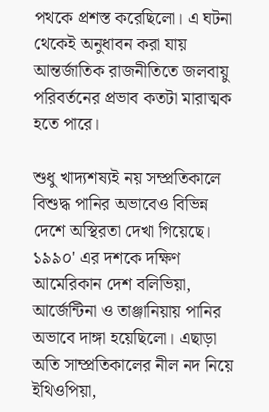পথকে প্রশস্ত করেছিলো। এ ঘটনা থেকেই অনুধাবন করা যায় আন্তর্জাতিক রাজনীতিতে জলবায়ু পরিবর্তনের প্রভাব কতটা মারাত্মক হতে পারে।

শুধু খাদ্যশষ্যই নয় সম্প্রতিকালে বিশুদ্ধ পানির অভাবেও বিভিন্ন দেশে অস্থিরতা দেখা গিয়েছে। ১৯৯০' এর দশকে দক্ষিণ আমেরিকান দেশ বলিভিয়া, আর্জেন্টিনা ও তাঞ্জানিয়ায় পানির অভাবে দাঙ্গা হয়েছিলো। এছাড়া অতি সাম্প্রতিকালের নীল নদ নিয়ে ইথিওপিয়া,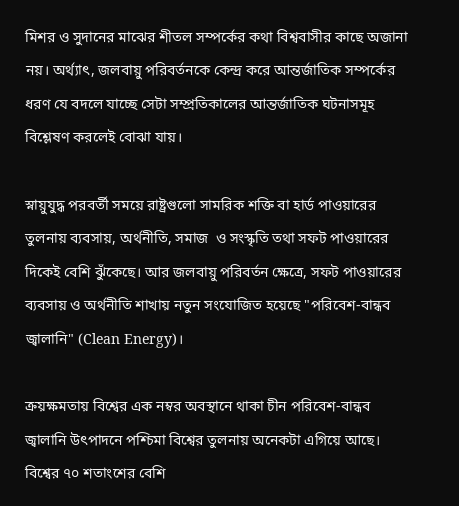মিশর ও সুদানের মাঝের শীতল সম্পর্কের কথা বিশ্ববাসীর কাছে অজানা নয়। অর্থ্যাৎ, জলবায়ু পরিবর্তনকে কেন্দ্র করে আন্তর্জাতিক সম্পর্কের ধরণ যে বদলে যাচ্ছে সেটা সম্প্রতিকালের আন্তর্জাতিক ঘটনাসমূহ বিশ্লেষণ করলেই বোঝা যায়।

স্নায়ুযুদ্ধ পরবর্তী সময়ে রাষ্ট্রগুলো সামরিক শক্তি বা হার্ড পাওয়ারের  তুলনায় ব্যবসায়, অর্থনীতি, সমাজ  ও সংস্কৃতি তথা সফট পাওয়ারের দিকেই বেশি ঝুঁকেছে। আর জলবায়ু পরিবর্তন ক্ষেত্রে, সফট পাওয়ারের ব্যবসায় ও অর্থনীতি শাখায় নতুন সংযোজিত হয়েছে "পরিবেশ-বান্ধব জ্বালানি" (Clean Energy)।

ক্রয়ক্ষমতায় বিশ্বের এক নম্বর অবস্থানে থাকা চীন পরিবেশ-বান্ধব জ্বালানি উৎপাদনে পশ্চিমা বিশ্বের তুলনায় অনেকটা এগিয়ে আছে। বিশ্বের ৭০ শতাংশের বেশি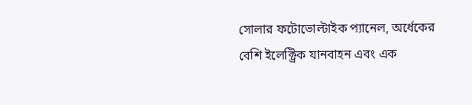সোলার ফটোভোল্টাইক প্যানেল, অর্ধেকের বেশি ইলেক্ট্রিক যানবাহন এবং এক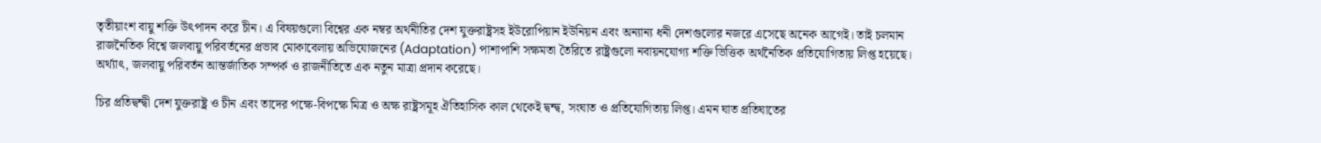তৃতীয়াংশ বায়ু শক্তি উৎপাদন করে চীন। এ বিষয়গুলো বিশ্বের এক নম্বর অর্থনীতির দেশ যুক্তরাষ্ট্রসহ ইউরোপিয়ান ইউনিয়ন এবং অন্যান্য ধনী দেশগুলোর নজরে এসেছে অনেক আগেই। তাই চলমান রাজনৈতিক বিশ্বে জলবায়ু পরিবর্তনের প্রভাব মোকাবেলায় অভিযোজনের (Adaptation) পাশাপাশি সক্ষমতা তৈরিতে রাষ্ট্রগুলো নবায়নযোগ্য শক্তি ভিত্তিক অর্থনৈতিক প্রতিযোগিতায় লিপ্ত হয়েছে। অর্থ্যাৎ, জলবায়ু পরিবর্তন আন্তর্জাতিক সম্পর্ক ও রাজনীতিতে এক নতুন মাত্রা প্রদান করেছে।

চির প্রতিদ্বন্দ্বী দেশ যুক্তরাষ্ট্র ও চীন এবং তাদের পক্ষে-বিপক্ষে মিত্র ও অক্ষ রাষ্ট্রসমূহ ঐতিহাসিক কাল থেকেই দ্বন্দ্ব, সংঘাত ও প্রতিযোগিতায় লিপ্ত। এমন ঘাত প্রতিঘাতের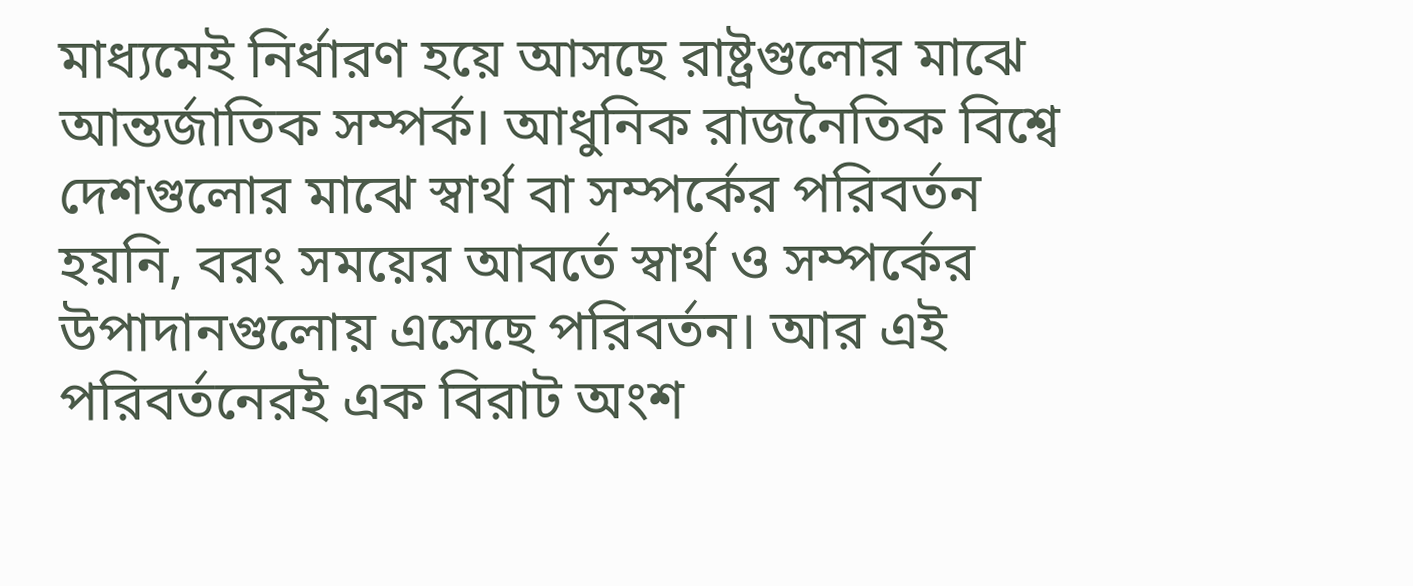মাধ্যমেই নির্ধারণ হয়ে আসছে রাষ্ট্রগুলোর মাঝে আন্তর্জাতিক সম্পর্ক। আধুনিক রাজনৈতিক বিশ্বে দেশগুলোর মাঝে স্বার্থ বা সম্পর্কের পরিবর্তন হয়নি, বরং সময়ের আবর্তে স্বার্থ ও সম্পর্কের উপাদানগুলোয় এসেছে পরিবর্তন। আর এই পরিবর্তনেরই এক বিরাট অংশ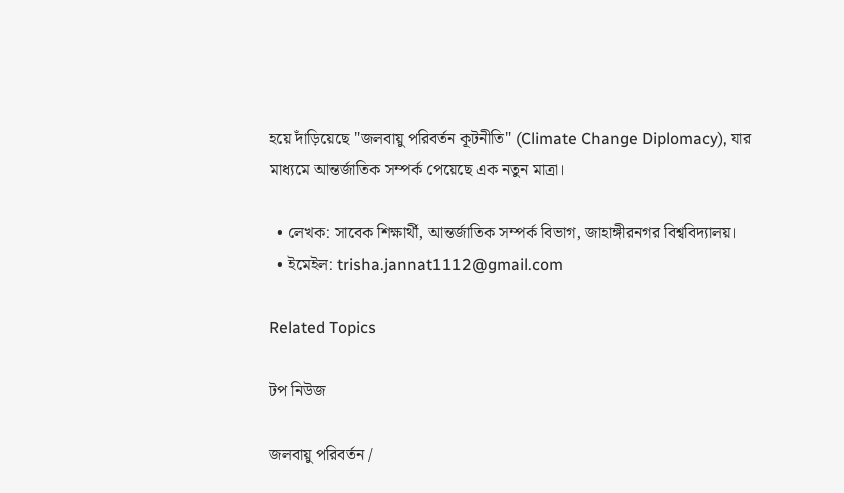হয়ে দাঁড়িয়েছে "জলবায়ু পরিবর্তন কূটনীতি" (Climate Change Diplomacy), যার মাধ্যমে আন্তর্জাতিক সম্পর্ক পেয়েছে এক নতুন মাত্রা।

  • লেখক: সাবেক শিক্ষার্থী, আন্তর্জাতিক সম্পর্ক বিভাগ, জাহাঙ্গীরনগর বিশ্ববিদ্যালয়।
  • ইমেইল: trisha.jannat1112@gmail.com

Related Topics

টপ নিউজ

জলবায়ু পরিবর্তন /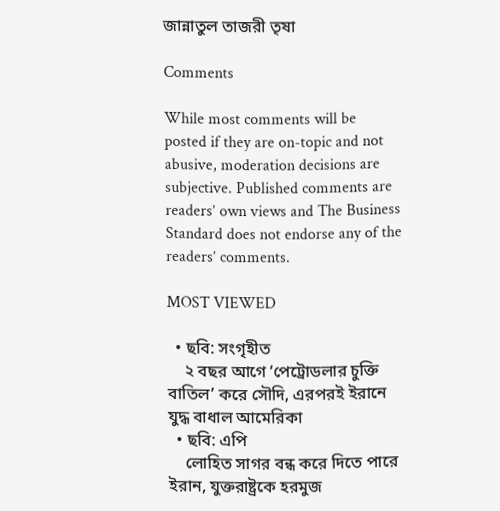জান্নাতুল তাজরী তৃষা

Comments

While most comments will be posted if they are on-topic and not abusive, moderation decisions are subjective. Published comments are readers’ own views and The Business Standard does not endorse any of the readers’ comments.

MOST VIEWED

  • ছবি: সংগৃহীত
    ২ বছর আগে ‘পেট্রোডলার চুক্তি বাতিল’ করে সৌদি, এরপরই ইরানে যুদ্ধ বাধাল আমেরিকা
  • ছবি: এপি
    লোহিত সাগর বন্ধ করে দিতে পারে ইরান, যুক্তরাষ্ট্রকে হরমুজ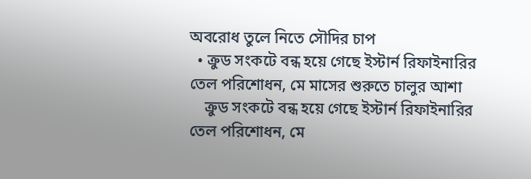অবরোধ তুলে নিতে সৌদির চাপ
  • ক্রুড সংকটে বন্ধ হয়ে গেছে ইস্টার্ন রিফাইনারির তেল পরিশোধন, মে মাসের শুরুতে চালুর আশা
    ক্রুড সংকটে বন্ধ হয়ে গেছে ইস্টার্ন রিফাইনারির তেল পরিশোধন, মে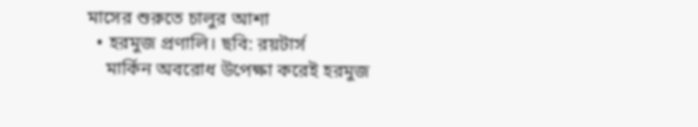মাসের শুরুতে চালুর আশা
  • হরমুজ প্রণালি। ছবি: রয়টার্স
    মার্কিন অবরোধ উপেক্ষা করেই হরমুজ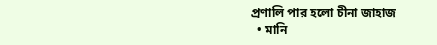প্রণালি পার হলো চীনা জাহাজ
  • মানি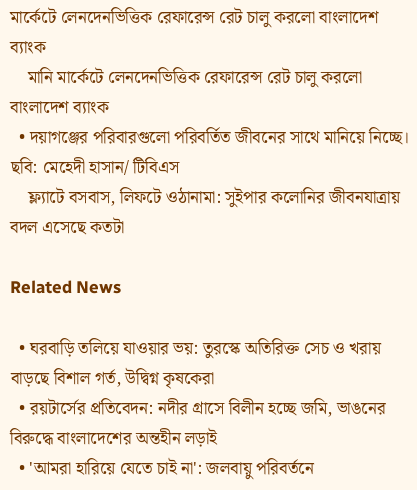মার্কেটে লেনদেনভিত্তিক রেফারেন্স রেট চালু করলো বাংলাদেশ ব্যাংক
    মানি মার্কেটে লেনদেনভিত্তিক রেফারেন্স রেট চালু করলো বাংলাদেশ ব্যাংক
  • দয়াগঞ্জের পরিবারগুলো পরিবর্তিত জীবনের সাথে মানিয়ে নিচ্ছে। ছবি: মেহেদী হাসান/ টিবিএস
    ফ্ল্যাটে বসবাস, লিফটে ওঠানামা: সুইপার কলোনির জীবনযাত্রায় বদল এসেছে কতটা

Related News

  • ঘরবাড়ি তলিয়ে যাওয়ার ভয়: তুরস্কে অতিরিক্ত সেচ ও খরায় বাড়ছে বিশাল গর্ত, উদ্বিগ্ন কৃষকেরা
  • রয়টার্সের প্রতিবেদন: নদীর গ্রাসে বিলীন হচ্ছে জমি, ভাঙনের বিরুদ্ধে বাংলাদেশের অন্তহীন লড়াই
  • 'আমরা হারিয়ে যেতে চাই না': জলবায়ু পরিবর্তনে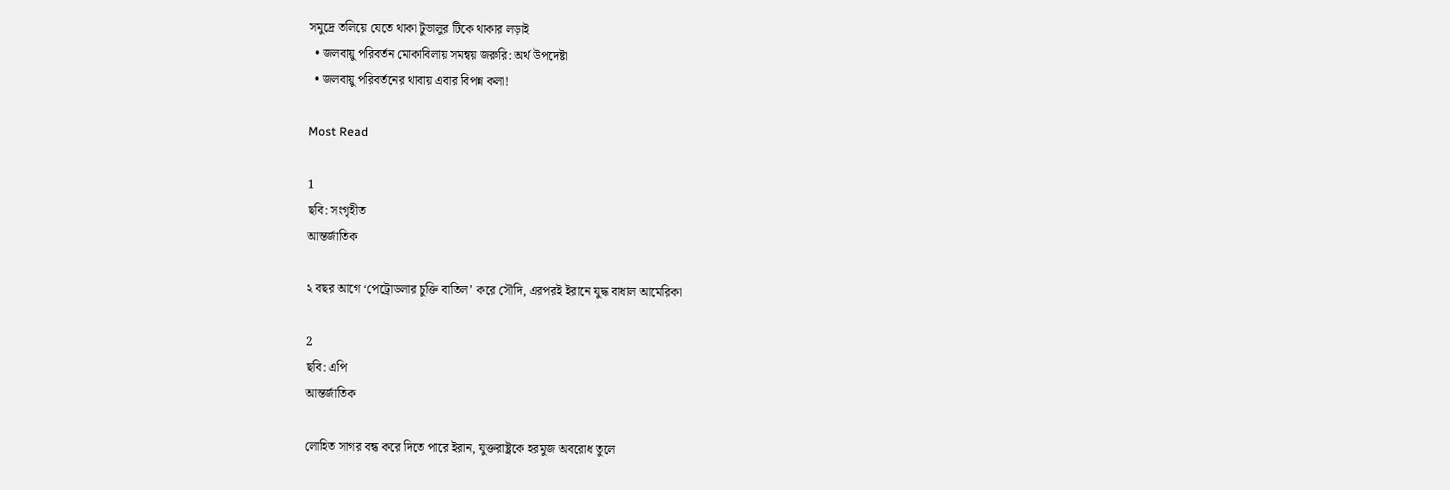সমুদ্রে তলিয়ে যেতে থাকা টুভালুর টিকে থাকার লড়াই
  • জলবায়ু পরিবর্তন মোকাবিলায় সমন্বয় জরুরি: অর্থ উপদেষ্টা
  • জলবায়ু পরিবর্তনের থাবায় এবার বিপন্ন কলা!

Most Read

1
ছবি: সংগৃহীত
আন্তর্জাতিক

২ বছর আগে ‘পেট্রোডলার চুক্তি বাতিল’ করে সৌদি, এরপরই ইরানে যুদ্ধ বাধাল আমেরিকা

2
ছবি: এপি
আন্তর্জাতিক

লোহিত সাগর বন্ধ করে দিতে পারে ইরান, যুক্তরাষ্ট্রকে হরমুজ অবরোধ তুলে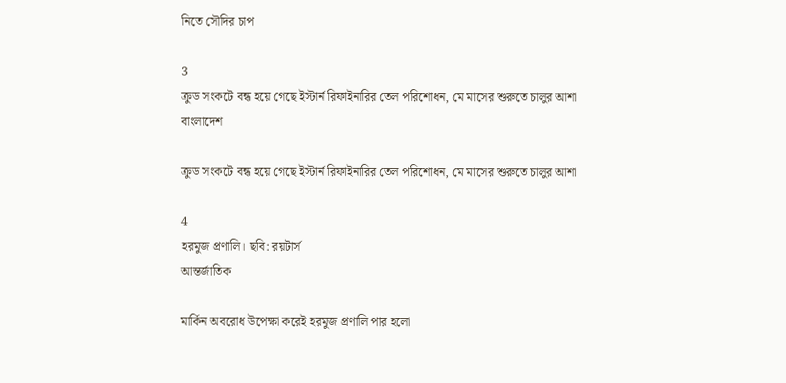নিতে সৌদির চাপ

3
ক্রুড সংকটে বন্ধ হয়ে গেছে ইস্টার্ন রিফাইনারির তেল পরিশোধন, মে মাসের শুরুতে চালুর আশা
বাংলাদেশ

ক্রুড সংকটে বন্ধ হয়ে গেছে ইস্টার্ন রিফাইনারির তেল পরিশোধন, মে মাসের শুরুতে চালুর আশা

4
হরমুজ প্রণালি। ছবি: রয়টার্স
আন্তর্জাতিক

মার্কিন অবরোধ উপেক্ষা করেই হরমুজ প্রণালি পার হলো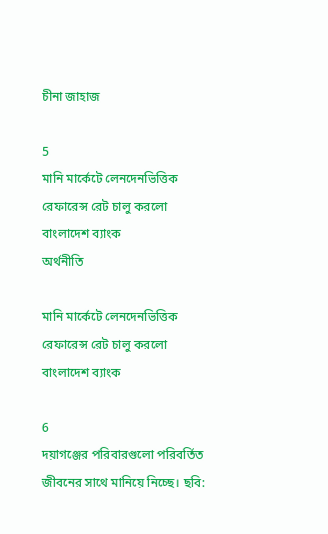চীনা জাহাজ

5
মানি মার্কেটে লেনদেনভিত্তিক রেফারেন্স রেট চালু করলো বাংলাদেশ ব্যাংক
অর্থনীতি

মানি মার্কেটে লেনদেনভিত্তিক রেফারেন্স রেট চালু করলো বাংলাদেশ ব্যাংক

6
দয়াগঞ্জের পরিবারগুলো পরিবর্তিত জীবনের সাথে মানিয়ে নিচ্ছে। ছবি: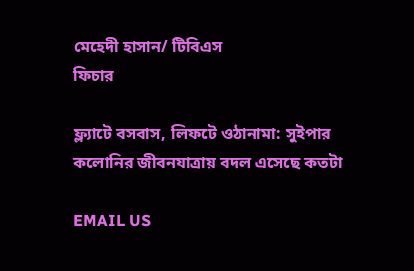মেহেদী হাসান/ টিবিএস
ফিচার

ফ্ল্যাটে বসবাস, লিফটে ওঠানামা: সুইপার কলোনির জীবনযাত্রায় বদল এসেছে কতটা

EMAIL US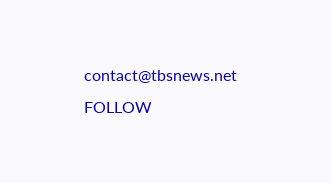contact@tbsnews.net
FOLLOW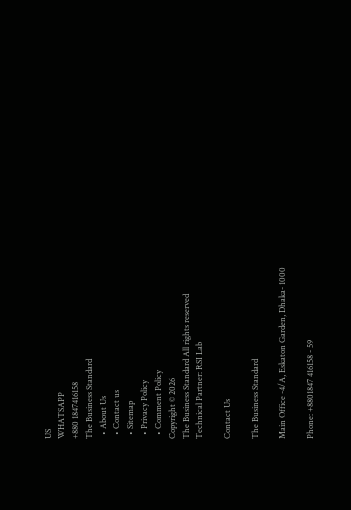US
WHATSAPP
+880 1847416158
The Business Standard
  • About Us
  • Contact us
  • Sitemap
  • Privacy Policy
  • Comment Policy
Copyright © 2026
The Business Standard All rights reserved
Technical Partner: RSI Lab

Contact Us

The Business Standard

Main Office -4/A, Eskaton Garden, Dhaka- 1000

Phone: +8801847 416158 - 59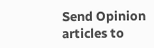Send Opinion articles to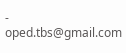- oped.tbs@gmail.com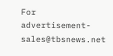For advertisement- sales@tbsnews.net